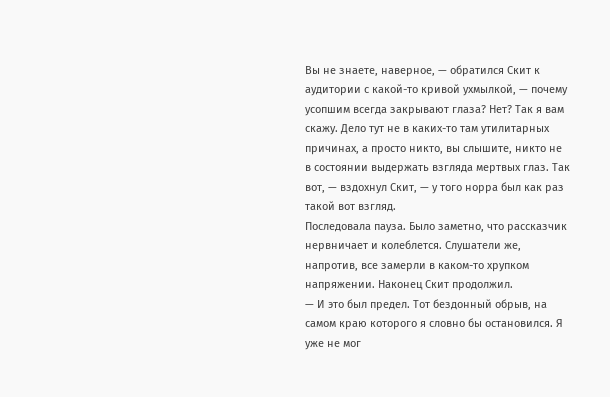Вы не знаете, наверное, — обратился Скит к аудитории с какой-то кривой ухмылкой, — почему усопшим всегда закрывают глаза? Нет? Так я вам скажу. Дело тут не в каких-то там утилитарных причинах, а просто никто, вы слышите, никто не в состоянии выдержать взгляда мертвых глаз. Так вот, — вздохнул Скит, — у того норра был как раз такой вот взгляд.
Последовала пауза. Было заметно, что рассказчик нервничает и колеблется. Слушатели же, напротив, все замерли в каком-то хрупком напряжении. Наконец Скит продолжил.
— И это был предел. Тот бездонный обрыв, на самом краю которого я словно бы остановился. Я уже не мог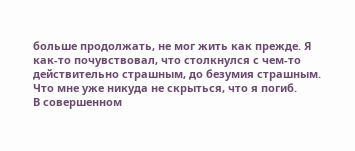больше продолжать, не мог жить как прежде. Я как-то почувствовал, что столкнулся с чем-то действительно страшным, до безумия страшным. Что мне уже никуда не скрыться, что я погиб.
В совершенном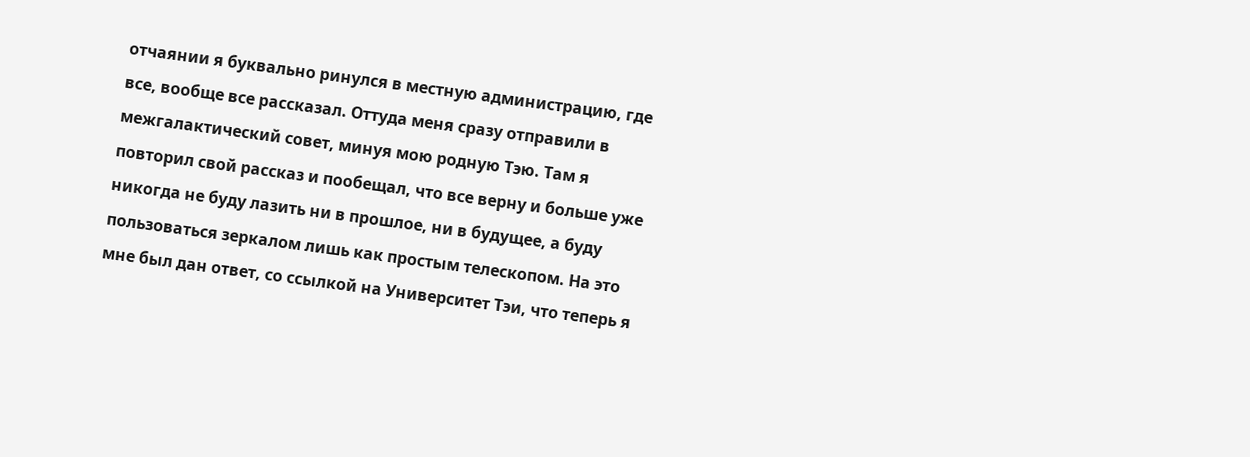отчаянии я буквально ринулся в местную администрацию, где все, вообще все рассказал. Оттуда меня сразу отправили в межгалактический совет, минуя мою родную Тэю. Там я повторил свой рассказ и пообещал, что все верну и больше уже никогда не буду лазить ни в прошлое, ни в будущее, а буду пользоваться зеркалом лишь как простым телескопом. На это мне был дан ответ, со ссылкой на Университет Тэи, что теперь я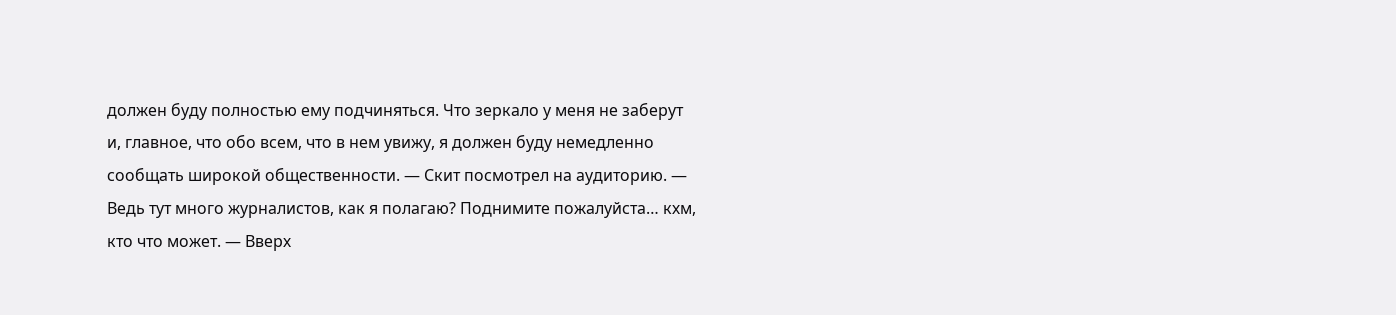должен буду полностью ему подчиняться. Что зеркало у меня не заберут и, главное, что обо всем, что в нем увижу, я должен буду немедленно сообщать широкой общественности. — Скит посмотрел на аудиторию. — Ведь тут много журналистов, как я полагаю? Поднимите пожалуйста… кхм, кто что может. — Вверх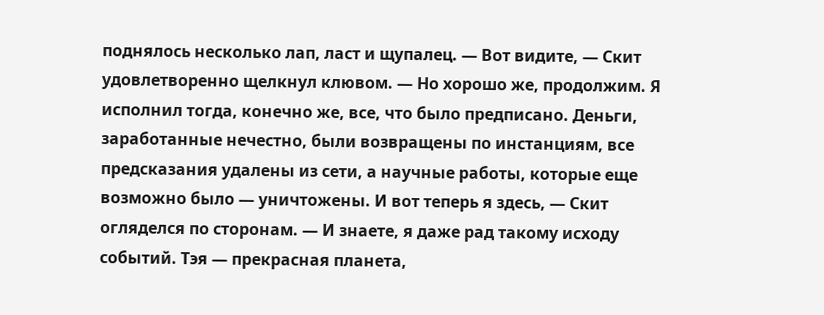поднялось несколько лап, ласт и щупалец. — Вот видите, — Скит удовлетворенно щелкнул клювом. — Но хорошо же, продолжим. Я исполнил тогда, конечно же, все, что было предписано. Деньги, заработанные нечестно, были возвращены по инстанциям, все предсказания удалены из сети, а научные работы, которые еще возможно было — уничтожены. И вот теперь я здесь, — Скит огляделся по сторонам. — И знаете, я даже рад такому исходу событий. Тэя — прекрасная планета,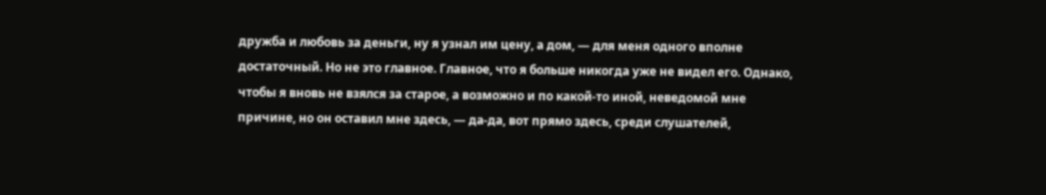дружба и любовь за деньги, ну я узнал им цену, а дом, — для меня одного вполне достаточный. Но не это главное. Главное, что я больше никогда уже не видел его. Однако, чтобы я вновь не взялся за старое, а возможно и по какой-то иной, неведомой мне причине, но он оставил мне здесь, — да-да, вот прямо здесь, среди слушателей,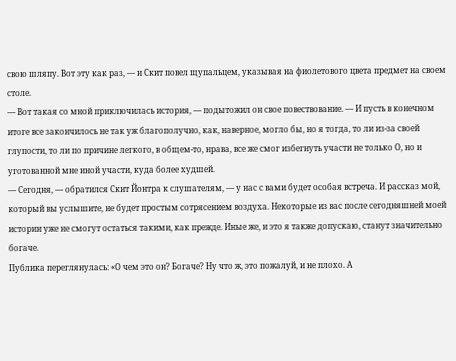свою шляпу. Вот эту как раз, — и Скит повел щупальцем, указывая на фиолетового цвета предмет на своем столе.
— Вот такая со мной приключилась история, — подытожил он свое повествование. — И пусть в конечном итоге все закончилось не так уж благополучно, как, наверное, могло бы, но я тогда, то ли из-за своей глупости, то ли по причине легкого, в общем-то, нрава, все же смог избегнуть участи не только О, но и уготованной мне иной участи, куда более худшей.
— Сегодня, — обратился Скит Йонтра к слушателям, — у нас с вами будет особая встреча. И рассказ мой, который вы услышите, не будет простым сотрясением воздуха. Некоторые из вас после сегодняшней моей истории уже не смогут остаться такими, как прежде. Иные же, и это я также допускаю, станут значительно богаче.
Публика переглянулась: «О чем это он? Богаче? Ну что ж, это пожалуй, и не плохо. А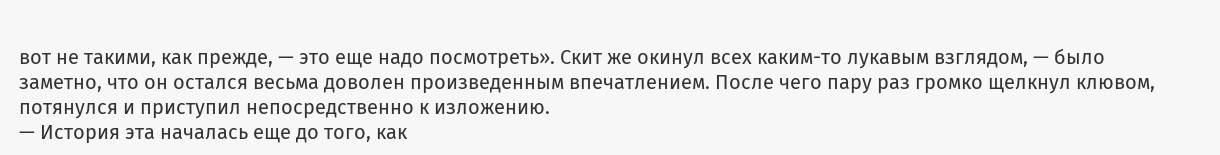вот не такими, как прежде, — это еще надо посмотреть». Скит же окинул всех каким-то лукавым взглядом, — было заметно, что он остался весьма доволен произведенным впечатлением. После чего пару раз громко щелкнул клювом, потянулся и приступил непосредственно к изложению.
— История эта началась еще до того, как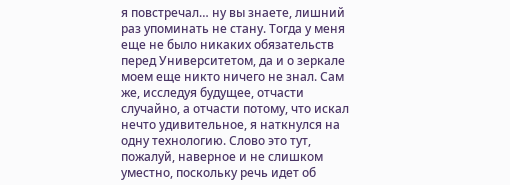я повстречал… ну вы знаете, лишний раз упоминать не стану. Тогда у меня еще не было никаких обязательств перед Университетом, да и о зеркале моем еще никто ничего не знал. Сам же, исследуя будущее, отчасти случайно, а отчасти потому, что искал нечто удивительное, я наткнулся на одну технологию. Слово это тут, пожалуй, наверное и не слишком уместно, поскольку речь идет об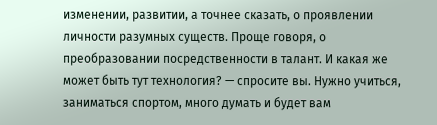изменении, развитии, а точнее сказать, о проявлении личности разумных существ. Проще говоря, о преобразовании посредственности в талант. И какая же может быть тут технология? — спросите вы. Нужно учиться, заниматься спортом, много думать и будет вам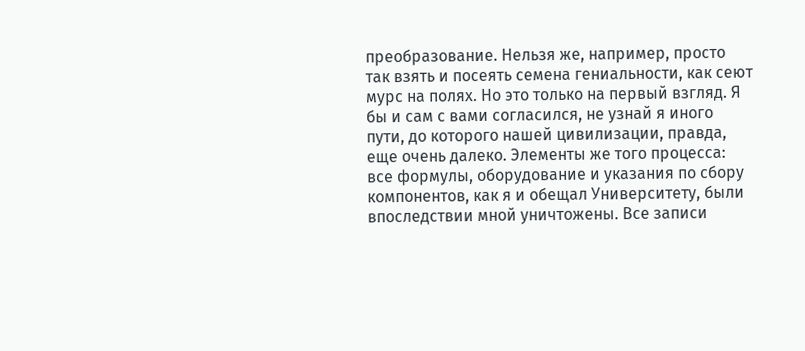преобразование. Нельзя же, например, просто так взять и посеять семена гениальности, как сеют мурс на полях. Но это только на первый взгляд. Я бы и сам с вами согласился, не узнай я иного пути, до которого нашей цивилизации, правда, еще очень далеко. Элементы же того процесса: все формулы, оборудование и указания по сбору компонентов, как я и обещал Университету, были впоследствии мной уничтожены. Все записи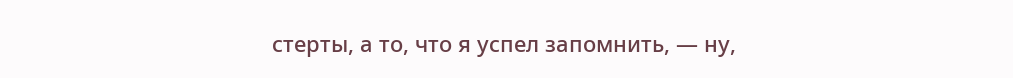стерты, а то, что я успел запомнить, — ну,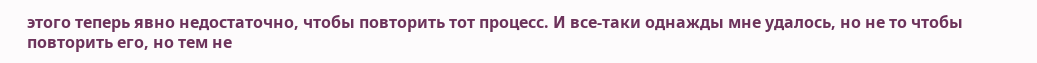этого теперь явно недостаточно, чтобы повторить тот процесс. И все-таки однажды мне удалось, но не то чтобы повторить его, но тем не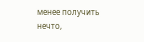менее получить нечто,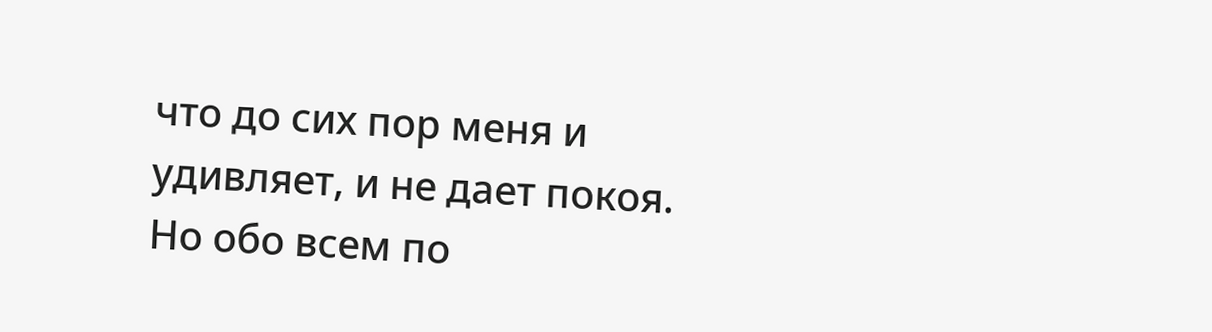что до сих пор меня и удивляет, и не дает покоя. Но обо всем по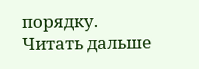порядку.
Читать дальше